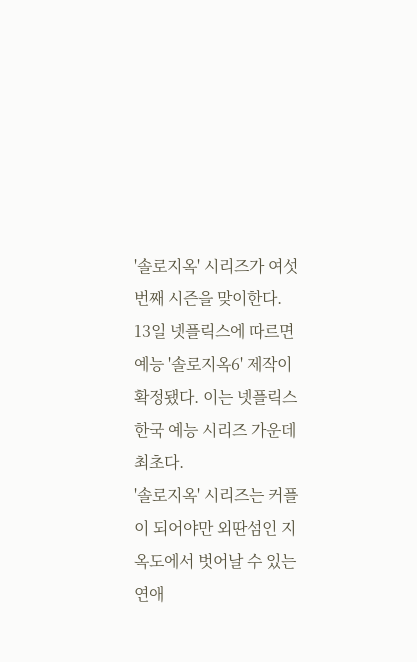'솔로지옥' 시리즈가 여섯 번째 시즌을 맞이한다.
13일 넷플릭스에 따르면 예능 '솔로지옥6' 제작이 확정됐다. 이는 넷플릭스 한국 예능 시리즈 가운데 최초다.
'솔로지옥' 시리즈는 커플이 되어야만 외딴섬인 지옥도에서 벗어날 수 있는 연애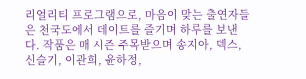리얼리티 프로그램으로, 마음이 맞는 출연자들은 천국도에서 데이트를 즐기며 하루를 보낸다. 작품은 매 시즌 주목받으며 송지아, 덱스, 신슬기, 이관희, 윤하정,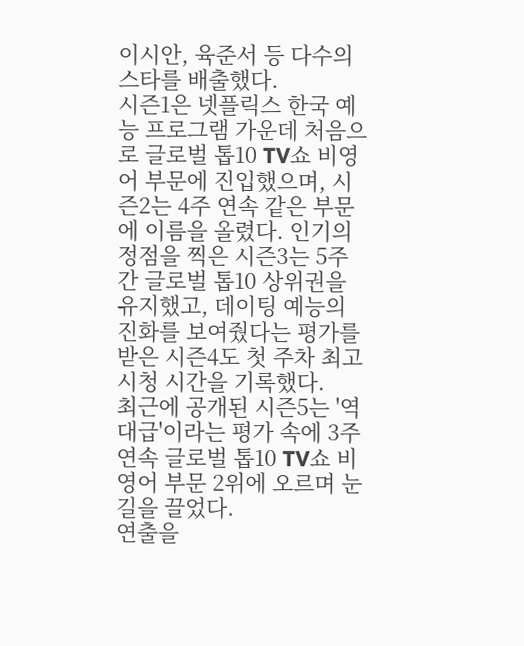이시안, 육준서 등 다수의 스타를 배출했다.
시즌1은 넷플릭스 한국 예능 프로그램 가운데 처음으로 글로벌 톱10 TV쇼 비영어 부문에 진입했으며, 시즌2는 4주 연속 같은 부문에 이름을 올렸다. 인기의 정점을 찍은 시즌3는 5주 간 글로벌 톱10 상위권을 유지했고, 데이팅 예능의 진화를 보여줬다는 평가를 받은 시즌4도 첫 주차 최고 시청 시간을 기록했다.
최근에 공개된 시즌5는 '역대급'이라는 평가 속에 3주 연속 글로벌 톱10 TV쇼 비영어 부문 2위에 오르며 눈길을 끌었다.
연출을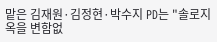맡은 김재원·김정현·박수지 PD는 "솔로지옥을 변함없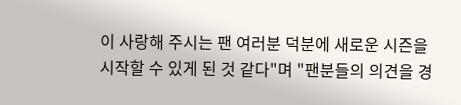이 사랑해 주시는 팬 여러분 덕분에 새로운 시즌을 시작할 수 있게 된 것 같다"며 "팬분들의 의견을 경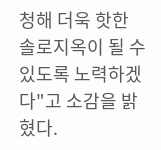청해 더욱 핫한 솔로지옥이 될 수 있도록 노력하겠다"고 소감을 밝혔다.